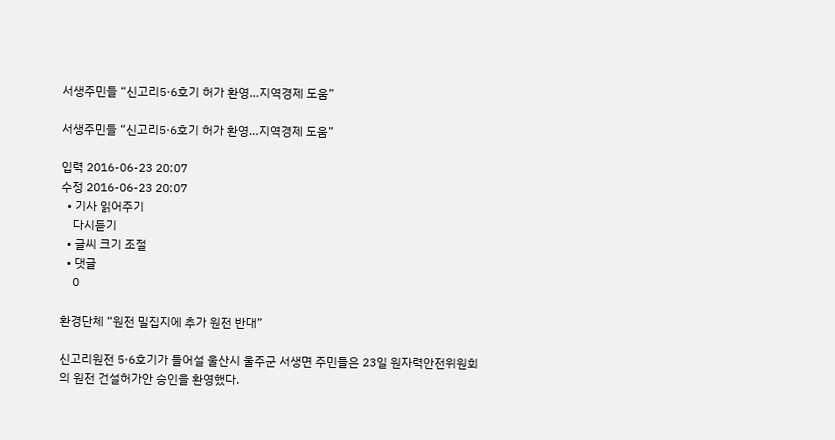서생주민들 “신고리5·6호기 허가 환영…지역경제 도움”

서생주민들 “신고리5·6호기 허가 환영…지역경제 도움”

입력 2016-06-23 20:07
수정 2016-06-23 20:07
  • 기사 읽어주기
    다시듣기
  • 글씨 크기 조절
  • 댓글
    0

환경단체 “원전 밀집지에 추가 원전 반대”

신고리원전 5·6호기가 들어설 울산시 울주군 서생면 주민들은 23일 원자력안전위원회의 원전 건설허가안 승인을 환영했다.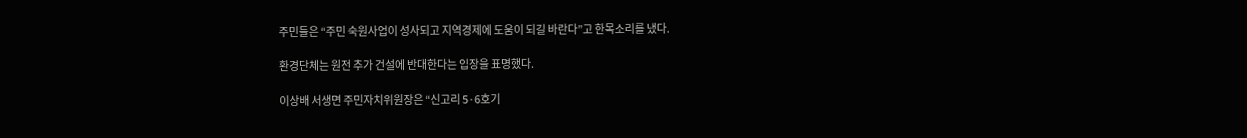주민들은 “주민 숙원사업이 성사되고 지역경제에 도움이 되길 바란다”고 한목소리를 냈다.

환경단체는 원전 추가 건설에 반대한다는 입장을 표명했다.

이상배 서생면 주민자치위원장은 “신고리 5·6호기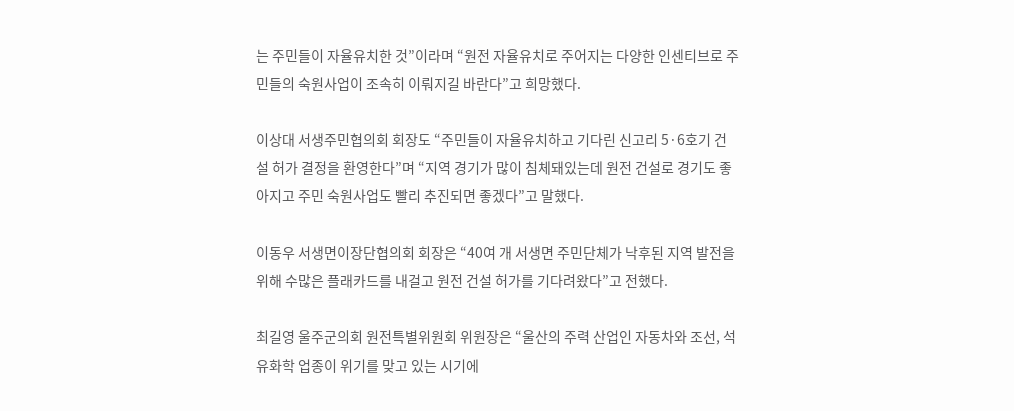는 주민들이 자율유치한 것”이라며 “원전 자율유치로 주어지는 다양한 인센티브로 주민들의 숙원사업이 조속히 이뤄지길 바란다”고 희망했다.

이상대 서생주민협의회 회장도 “주민들이 자율유치하고 기다린 신고리 5·6호기 건설 허가 결정을 환영한다”며 “지역 경기가 많이 침체돼있는데 원전 건설로 경기도 좋아지고 주민 숙원사업도 빨리 추진되면 좋겠다”고 말했다.

이동우 서생면이장단협의회 회장은 “40여 개 서생면 주민단체가 낙후된 지역 발전을 위해 수많은 플래카드를 내걸고 원전 건설 허가를 기다려왔다”고 전했다.

최길영 울주군의회 원전특별위원회 위원장은 “울산의 주력 산업인 자동차와 조선, 석유화학 업종이 위기를 맞고 있는 시기에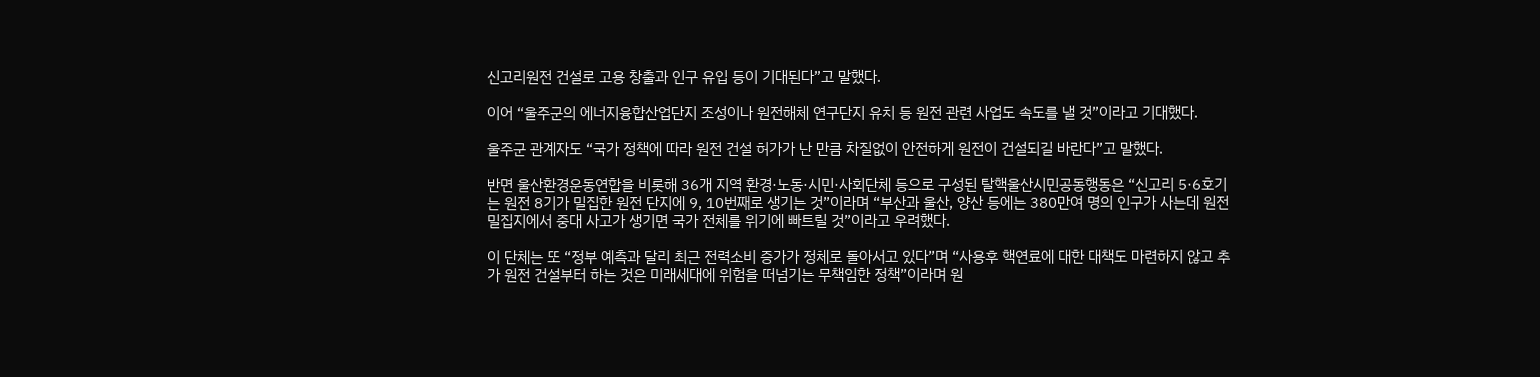신고리원전 건설로 고용 창출과 인구 유입 등이 기대된다”고 말했다.

이어 “울주군의 에너지융합산업단지 조성이나 원전해체 연구단지 유치 등 원전 관련 사업도 속도를 낼 것”이라고 기대했다.

울주군 관계자도 “국가 정책에 따라 원전 건설 허가가 난 만큼 차질없이 안전하게 원전이 건설되길 바란다”고 말했다.

반면 울산환경운동연합을 비롯해 36개 지역 환경·노동·시민·사회단체 등으로 구성된 탈핵울산시민공동행동은 “신고리 5·6호기는 원전 8기가 밀집한 원전 단지에 9, 10번째로 생기는 것”이라며 “부산과 울산, 양산 등에는 380만여 명의 인구가 사는데 원전 밀집지에서 중대 사고가 생기면 국가 전체를 위기에 빠트릴 것”이라고 우려했다.

이 단체는 또 “정부 예측과 달리 최근 전력소비 증가가 정체로 돌아서고 있다”며 “사용후 핵연료에 대한 대책도 마련하지 않고 추가 원전 건설부터 하는 것은 미래세대에 위험을 떠넘기는 무책임한 정책”이라며 원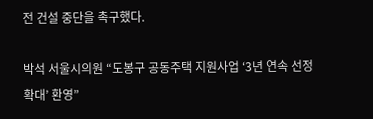전 건설 중단을 촉구했다.

박석 서울시의원 “도봉구 공동주택 지원사업 ‘3년 연속 선정 확대’ 환영”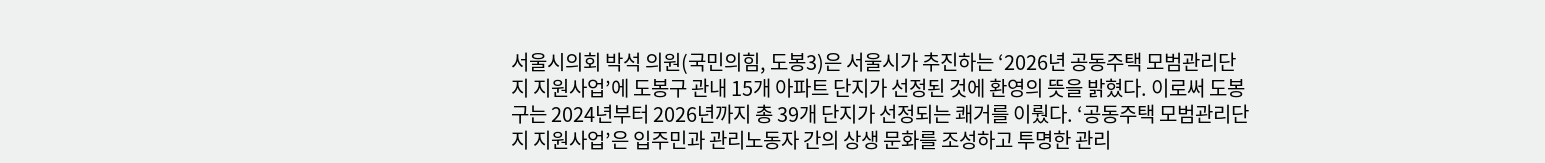서울시의회 박석 의원(국민의힘, 도봉3)은 서울시가 추진하는 ‘2026년 공동주택 모범관리단지 지원사업’에 도봉구 관내 15개 아파트 단지가 선정된 것에 환영의 뜻을 밝혔다. 이로써 도봉구는 2024년부터 2026년까지 총 39개 단지가 선정되는 쾌거를 이뤘다. ‘공동주택 모범관리단지 지원사업’은 입주민과 관리노동자 간의 상생 문화를 조성하고 투명한 관리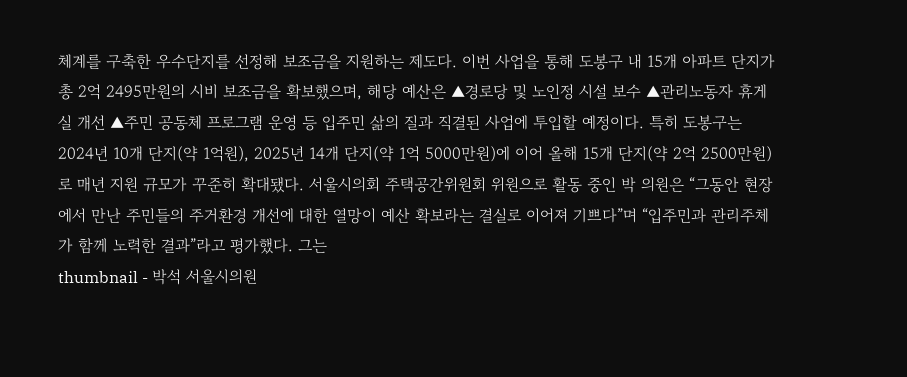체계를 구축한 우수단지를 선정해 보조금을 지원하는 제도다. 이번 사업을 통해 도봉구 내 15개 아파트 단지가 총 2억 2495만원의 시비 보조금을 확보했으며, 해당 예산은 ▲경로당 및 노인정 시설 보수 ▲관리노동자 휴게실 개선 ▲주민 공동체 프로그램 운영 등 입주민 삶의 질과 직결된 사업에 투입할 예정이다. 특히 도봉구는 2024년 10개 단지(약 1억원), 2025년 14개 단지(약 1억 5000만원)에 이어 올해 15개 단지(약 2억 2500만원)로 매년 지원 규모가 꾸준히 확대됐다. 서울시의회 주택공간위원회 위원으로 활동 중인 박 의원은 “그동안 현장에서 만난 주민들의 주거환경 개선에 대한 열망이 예산 확보라는 결실로 이어져 기쁘다”며 “입주민과 관리주체가 함께 노력한 결과”라고 평가했다. 그는
thumbnail - 박석 서울시의원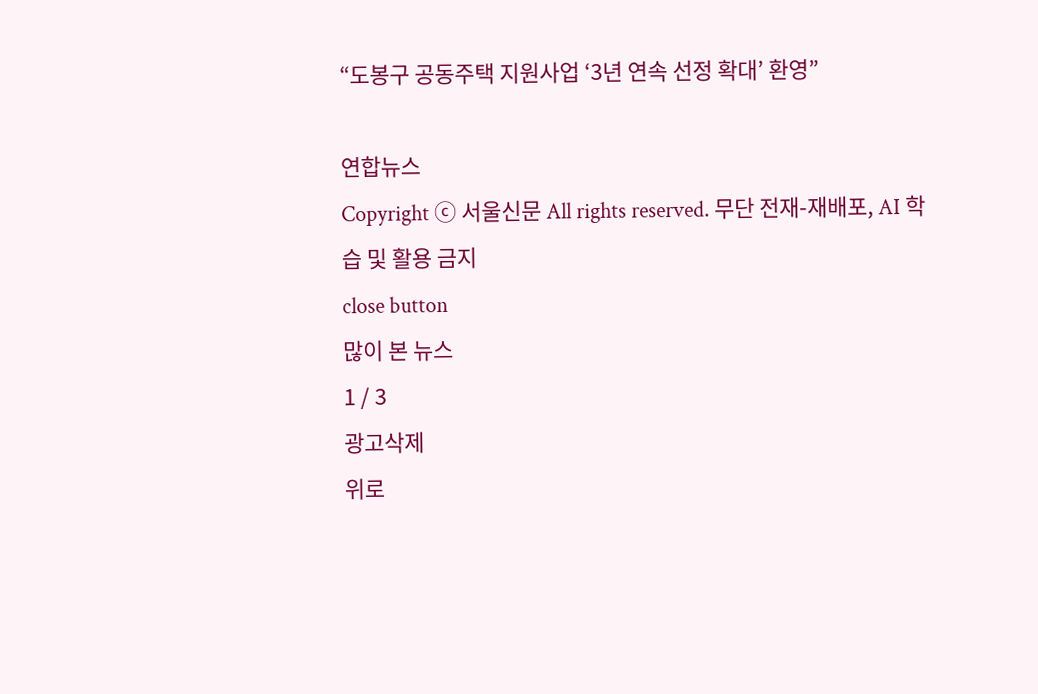“도봉구 공동주택 지원사업 ‘3년 연속 선정 확대’ 환영”

연합뉴스
Copyright ⓒ 서울신문 All rights reserved. 무단 전재-재배포, AI 학습 및 활용 금지
close button
많이 본 뉴스
1 / 3
광고삭제
위로